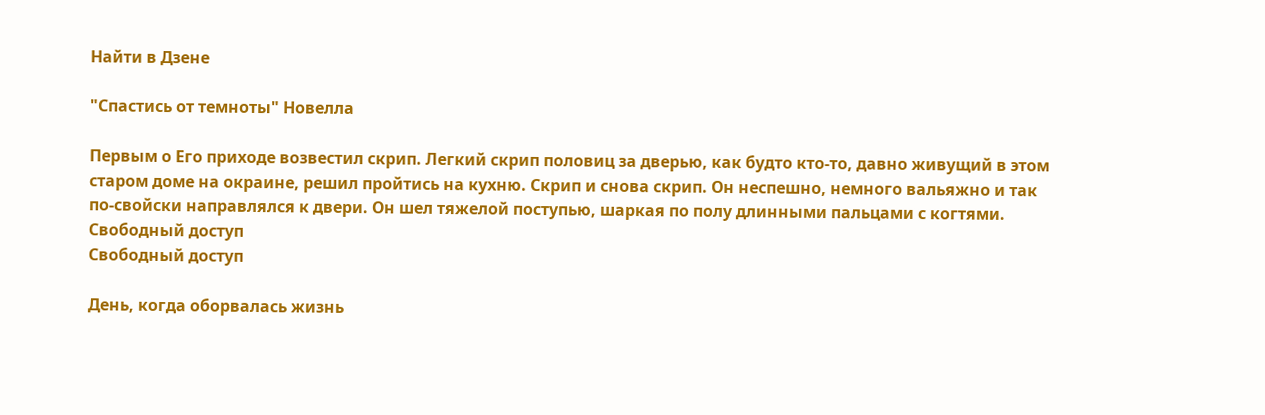Найти в Дзене

"Спастись от темноты" Новелла

Первым о Его приходе возвестил скрип. Легкий скрип половиц за дверью, как будто кто-то, давно живущий в этом старом доме на окраине, решил пройтись на кухню. Скрип и снова скрип. Он неспешно, немного вальяжно и так по-свойски направлялся к двери. Он шел тяжелой поступью, шаркая по полу длинными пальцами с когтями.
Свободный доступ
Свободный доступ

День, когда оборвалась жизнь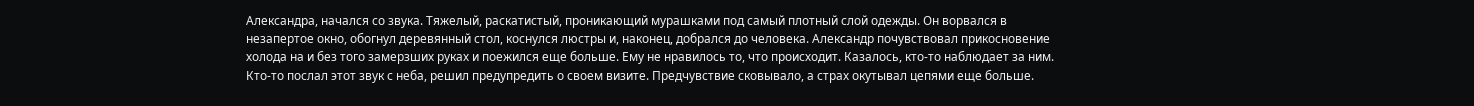Александра, начался со звука. Тяжелый, раскатистый, проникающий мурашками под самый плотный слой одежды. Он ворвался в незапертое окно, обогнул деревянный стол, коснулся люстры и, наконец, добрался до человека. Александр почувствовал прикосновение холода на и без того замерзших руках и поежился еще больше. Ему не нравилось то, что происходит. Казалось, кто-то наблюдает за ним. Кто-то послал этот звук с неба, решил предупредить о своем визите. Предчувствие сковывало, а страх окутывал цепями еще больше.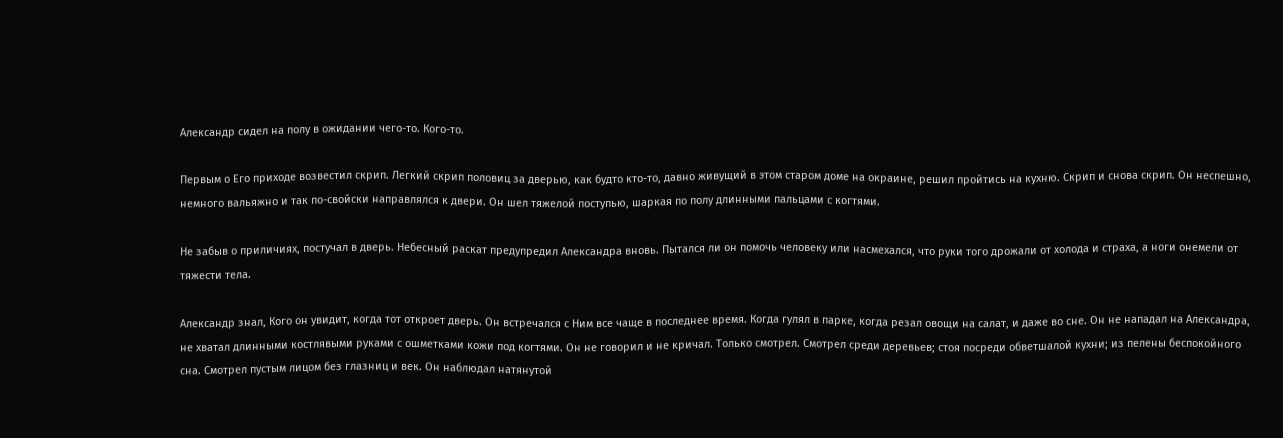Александр сидел на полу в ожидании чего-то. Кого-то.

Первым о Его приходе возвестил скрип. Легкий скрип половиц за дверью, как будто кто-то, давно живущий в этом старом доме на окраине, решил пройтись на кухню. Скрип и снова скрип. Он неспешно, немного вальяжно и так по-свойски направлялся к двери. Он шел тяжелой поступью, шаркая по полу длинными пальцами с когтями.

Не забыв о приличиях, постучал в дверь. Небесный раскат предупредил Александра вновь. Пытался ли он помочь человеку или насмехался, что руки того дрожали от холода и страха, а ноги онемели от тяжести тела.

Александр знал, Кого он увидит, когда тот откроет дверь. Он встречался с Ним все чаще в последнее время. Когда гулял в парке, когда резал овощи на салат, и даже во сне. Он не нападал на Александра, не хватал длинными костлявыми руками с ошметками кожи под когтями. Он не говорил и не кричал. Только смотрел. Смотрел среди деревьев; стоя посреди обветшалой кухни; из пелены беспокойного сна. Смотрел пустым лицом без глазниц и век. Он наблюдал натянутой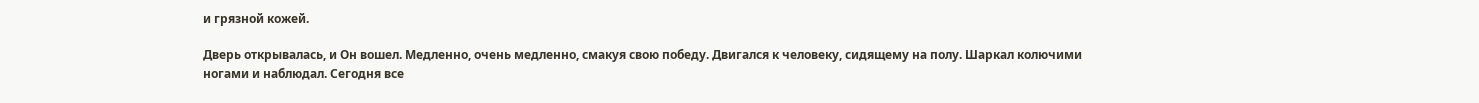и грязной кожей.

Дверь открывалась, и Он вошел. Медленно, очень медленно, смакуя свою победу. Двигался к человеку, сидящему на полу. Шаркал колючими ногами и наблюдал. Сегодня все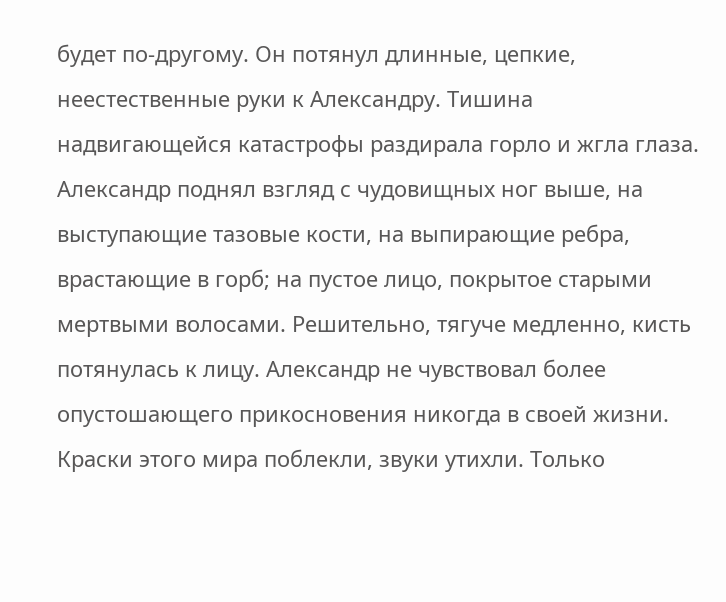будет по-другому. Он потянул длинные, цепкие, неестественные руки к Александру. Тишина надвигающейся катастрофы раздирала горло и жгла глаза. Александр поднял взгляд с чудовищных ног выше, на выступающие тазовые кости, на выпирающие ребра, врастающие в горб; на пустое лицо, покрытое старыми мертвыми волосами. Решительно, тягуче медленно, кисть потянулась к лицу. Александр не чувствовал более опустошающего прикосновения никогда в своей жизни. Краски этого мира поблекли, звуки утихли. Только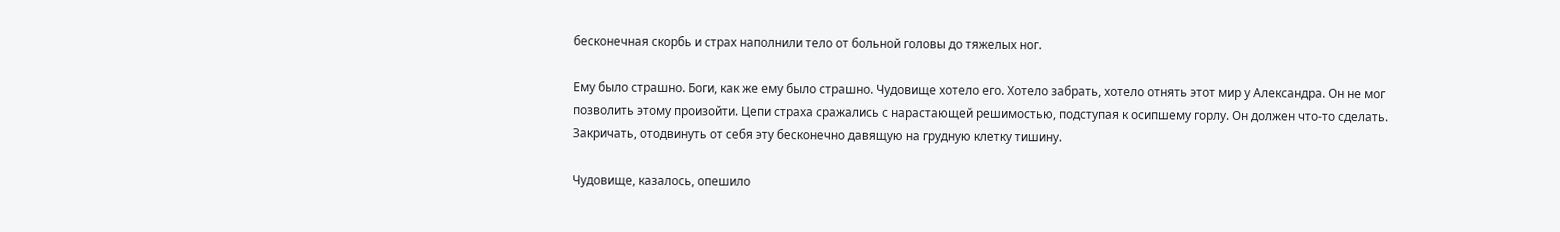бесконечная скорбь и страх наполнили тело от больной головы до тяжелых ног.

Ему было страшно. Боги, как же ему было страшно. Чудовище хотело его. Хотело забрать, хотело отнять этот мир у Александра. Он не мог позволить этому произойти. Цепи страха сражались с нарастающей решимостью, подступая к осипшему горлу. Он должен что-то сделать. Закричать, отодвинуть от себя эту бесконечно давящую на грудную клетку тишину.

Чудовище, казалось, опешило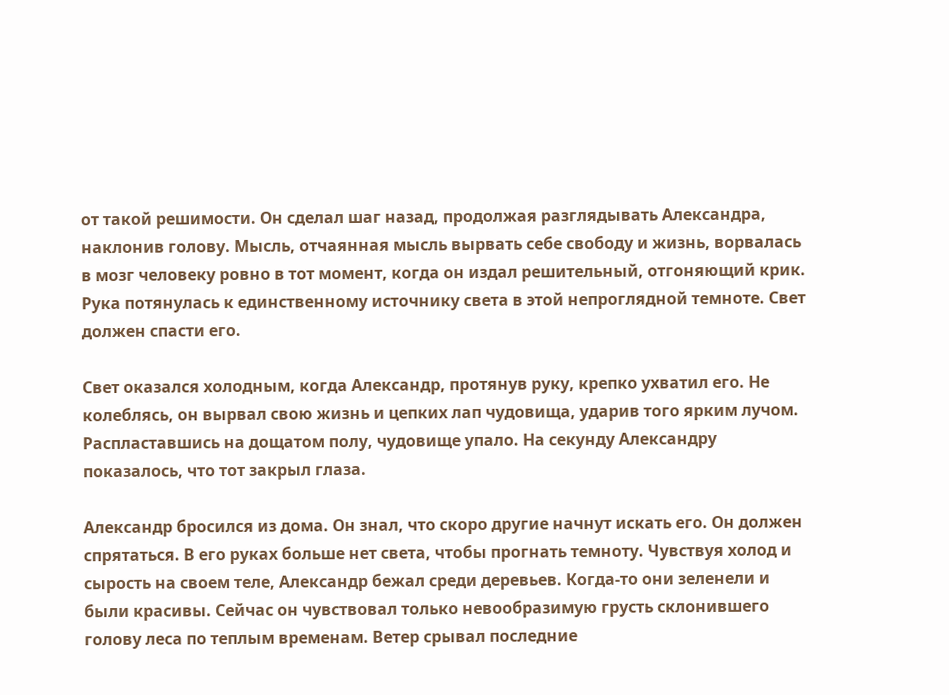от такой решимости. Он сделал шаг назад, продолжая разглядывать Александра, наклонив голову. Мысль, отчаянная мысль вырвать себе свободу и жизнь, ворвалась в мозг человеку ровно в тот момент, когда он издал решительный, отгоняющий крик. Рука потянулась к единственному источнику света в этой непроглядной темноте. Свет должен спасти его.

Свет оказался холодным, когда Александр, протянув руку, крепко ухватил его. Не колеблясь, он вырвал свою жизнь и цепких лап чудовища, ударив того ярким лучом. Распластавшись на дощатом полу, чудовище упало. На секунду Александру показалось, что тот закрыл глаза.

Александр бросился из дома. Он знал, что скоро другие начнут искать его. Он должен спрятаться. В его руках больше нет света, чтобы прогнать темноту. Чувствуя холод и сырость на своем теле, Александр бежал среди деревьев. Когда-то они зеленели и были красивы. Сейчас он чувствовал только невообразимую грусть склонившего голову леса по теплым временам. Ветер срывал последние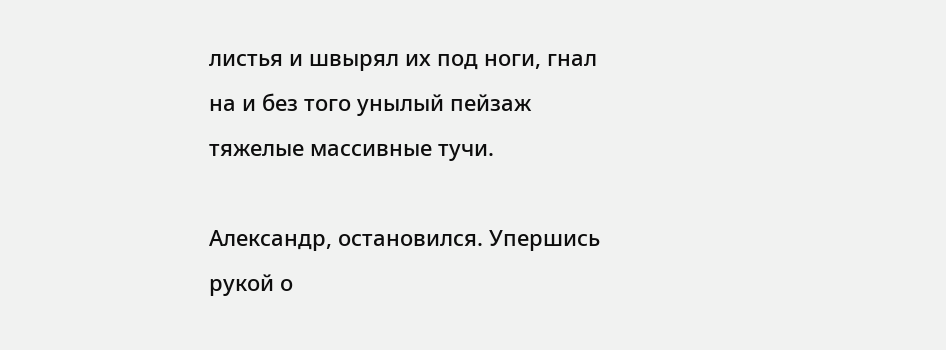листья и швырял их под ноги, гнал на и без того унылый пейзаж тяжелые массивные тучи.

Александр, остановился. Упершись рукой о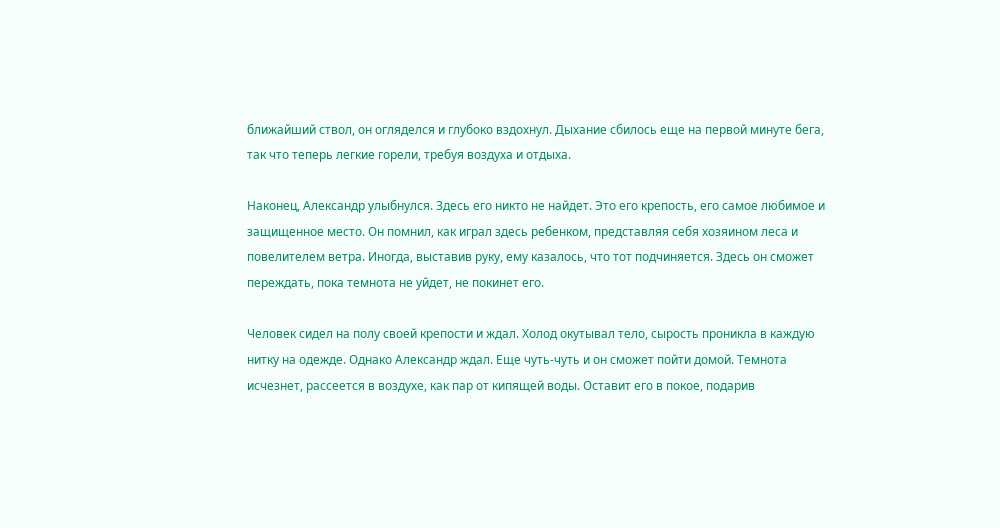ближайший ствол, он огляделся и глубоко вздохнул. Дыхание сбилось еще на первой минуте бега, так что теперь легкие горели, требуя воздуха и отдыха.

Наконец, Александр улыбнулся. Здесь его никто не найдет. Это его крепость, его самое любимое и защищенное место. Он помнил, как играл здесь ребенком, представляя себя хозяином леса и повелителем ветра. Иногда, выставив руку, ему казалось, что тот подчиняется. Здесь он сможет переждать, пока темнота не уйдет, не покинет его.

Человек сидел на полу своей крепости и ждал. Холод окутывал тело, сырость проникла в каждую нитку на одежде. Однако Александр ждал. Еще чуть-чуть и он сможет пойти домой. Темнота исчезнет, рассеется в воздухе, как пар от кипящей воды. Оставит его в покое, подарив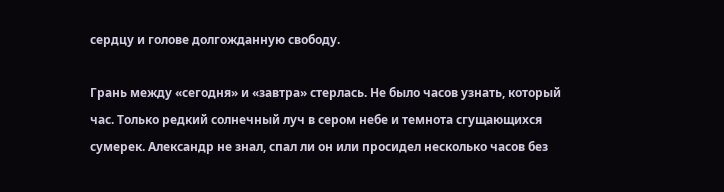сердцу и голове долгожданную свободу.

Грань между «сегодня» и «завтра» стерлась. Не было часов узнать, который час. Только редкий солнечный луч в сером небе и темнота сгущающихся сумерек. Александр не знал, спал ли он или просидел несколько часов без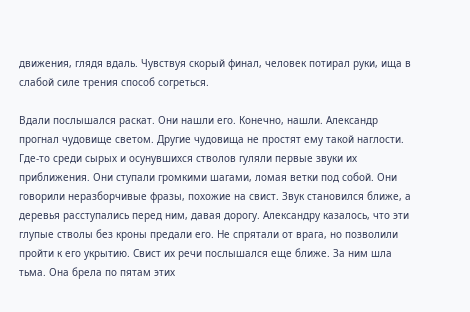движения, глядя вдаль. Чувствуя скорый финал, человек потирал руки, ища в слабой силе трения способ согреться.

Вдали послышался раскат. Они нашли его. Конечно, нашли. Александр прогнал чудовище светом. Другие чудовища не простят ему такой наглости. Где-то среди сырых и осунувшихся стволов гуляли первые звуки их приближения. Они ступали громкими шагами, ломая ветки под собой. Они говорили неразборчивые фразы, похожие на свист. Звук становился ближе, а деревья расступались перед ним, давая дорогу. Александру казалось, что эти глупые стволы без кроны предали его. Не спрятали от врага, но позволили пройти к его укрытию. Свист их речи послышался еще ближе. За ним шла тьма. Она брела по пятам этих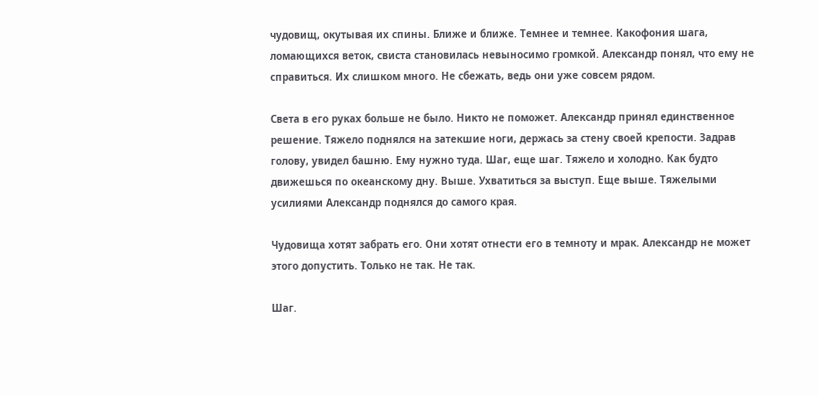чудовищ, окутывая их спины. Ближе и ближе. Темнее и темнее. Какофония шага, ломающихся веток, свиста становилась невыносимо громкой. Александр понял, что ему не справиться. Их слишком много. Не сбежать, ведь они уже совсем рядом.

Света в его руках больше не было. Никто не поможет. Александр принял единственное решение. Тяжело поднялся на затекшие ноги, держась за стену своей крепости. Задрав голову, увидел башню. Ему нужно туда. Шаг, еще шаг. Тяжело и холодно. Как будто движешься по океанскому дну. Выше. Ухватиться за выступ. Еще выше. Тяжелыми усилиями Александр поднялся до самого края.

Чудовища хотят забрать его. Они хотят отнести его в темноту и мрак. Александр не может этого допустить. Только не так. Не так.

Шаг.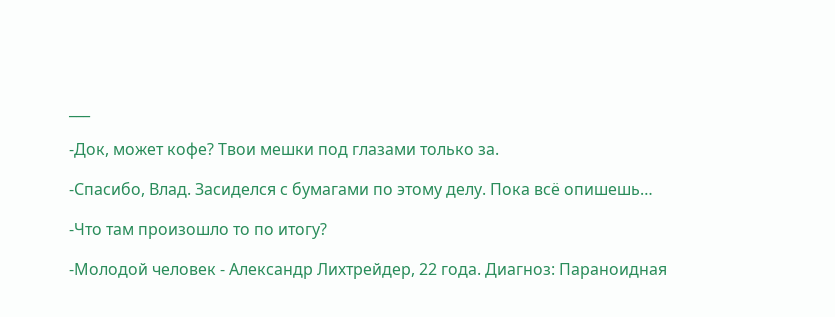___

-Док, может кофе? Твои мешки под глазами только за.

-Спасибо, Влад. Засиделся с бумагами по этому делу. Пока всё опишешь…

-Что там произошло то по итогу?

-Молодой человек - Александр Лихтрейдер, 22 года. Диагноз: Параноидная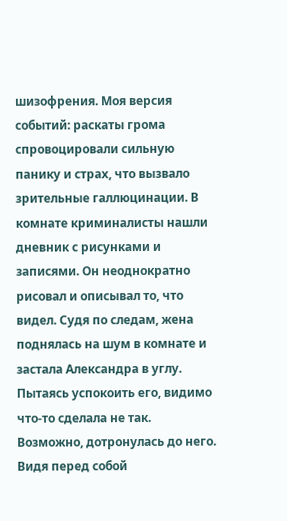шизофрения. Моя версия событий: раскаты грома спровоцировали сильную панику и страх, что вызвало зрительные галлюцинации. В комнате криминалисты нашли дневник с рисунками и записями. Он неоднократно рисовал и описывал то, что видел. Судя по следам, жена поднялась на шум в комнате и застала Александра в углу. Пытаясь успокоить его, видимо что-то сделала не так. Возможно, дотронулась до него. Видя перед собой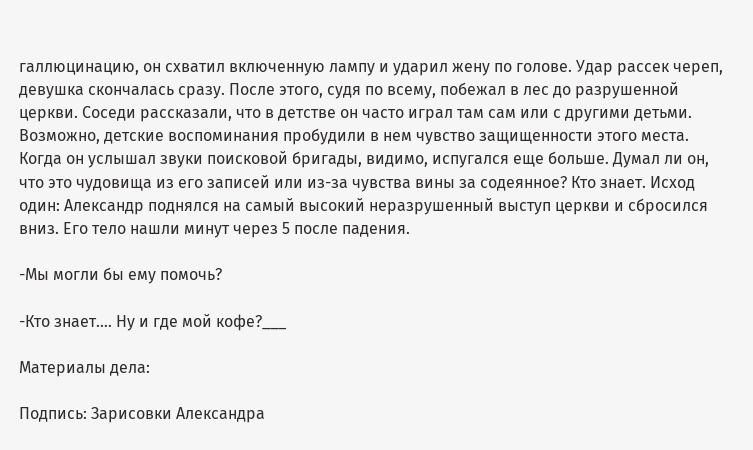галлюцинацию, он схватил включенную лампу и ударил жену по голове. Удар рассек череп, девушка скончалась сразу. После этого, судя по всему, побежал в лес до разрушенной церкви. Соседи рассказали, что в детстве он часто играл там сам или с другими детьми. Возможно, детские воспоминания пробудили в нем чувство защищенности этого места. Когда он услышал звуки поисковой бригады, видимо, испугался еще больше. Думал ли он, что это чудовища из его записей или из-за чувства вины за содеянное? Кто знает. Исход один: Александр поднялся на самый высокий неразрушенный выступ церкви и сбросился вниз. Его тело нашли минут через 5 после падения.

-Мы могли бы ему помочь?

-Кто знает.… Ну и где мой кофе?___

Материалы дела:

Подпись: Зарисовки Александра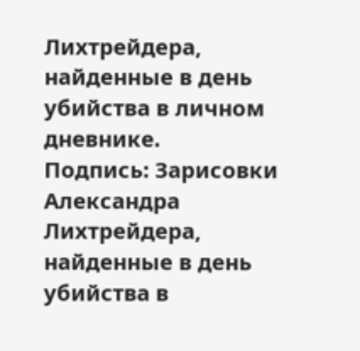Лихтрейдера, найденные в день убийства в личном дневнике.
Подпись: Зарисовки Александра Лихтрейдера, найденные в день убийства в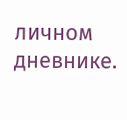личном дневнике.